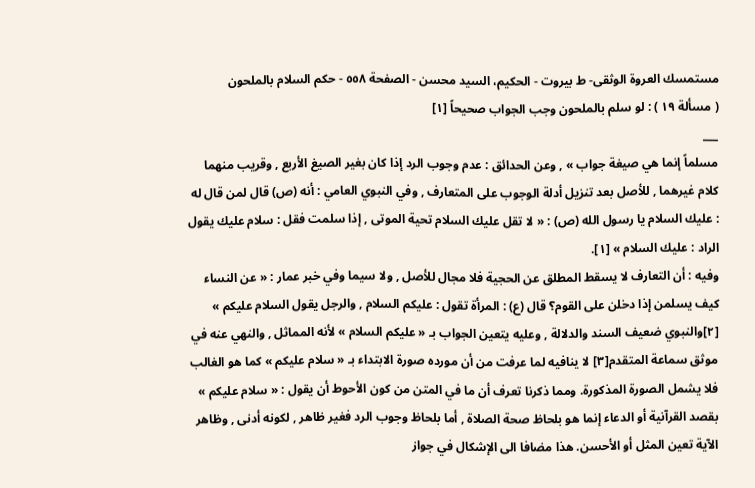مستمسك العروة الوثقى- ط بیروت - الحكيم، السيد محسن - الصفحة ٥٥٨ - حكم السلام بالملحون
( مسألة ١٩ ) : لو سلم بالملحون وجب الجواب صحيحاً [١]
___
مسلماً إنما هي صيغة جواب » , وعن الحدائق : عدم وجوب الرد إذا كان بغير الصيغ الأربع , وقريب منهما كلام غيرهما , للأصل بعد تنزيل أدلة الوجوب على المتعارف , وفي النبوي العامي : أنه (ص) قال لمن قال له : عليك السلام يا رسول الله (ص) : « لا تقل عليك السلام تحية الموتى , إذا سلمت فقل : سلام عليك يقول الراد : عليك السلام » [١].
وفيه : أن التعارف لا يسقط المطلق عن الحجية فلا مجال للأصل , ولا سيما وفي خبر عمار : « عن النساء كيف يسلمن إذا دخلن على القوم؟ قال (ع) : المرأة تقول : عليكم السلام , والرجل يقول السلام عليكم » [٢]والنبوي ضعيف السند والدلالة , وعليه يتعين الجواب بـ « عليكم السلام » لأنه المماثل , والنهي عنه في موثق سماعة المتقدم[٣] لا ينافيه لما عرفت من أن مورده صورة الابتداء بـ « سلام عليكم » كما هو الغالب فلا يشمل الصورة المذكورة. ومما ذكرنا تعرف أن ما في المتن من كون الأحوط أن يقول : « سلام عليكم » بقصد القرآنية أو الدعاء إنما هو بلحاظ صحة الصلاة , أما بلحاظ وجوب الرد فغير ظاهر , لكونه أدنى , وظاهر الآية تعين المثل أو الأحسن. هذا مضافا الى الإشكال في جواز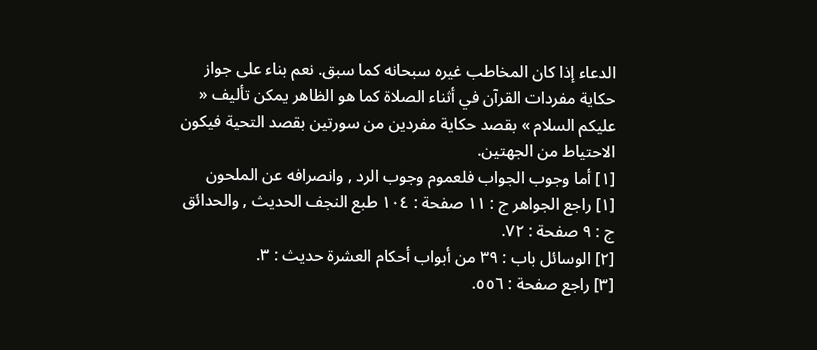الدعاء إذا كان المخاطب غيره سبحانه كما سبق. نعم بناء على جواز حكاية مفردات القرآن في أثناء الصلاة كما هو الظاهر يمكن تأليف « عليكم السلام » بقصد حكاية مفردين من سورتين بقصد التحية فيكون الاحتياط من الجهتين.
[١] أما وجوب الجواب فلعموم وجوب الرد , وانصرافه عن الملحون
[١] راجع الجواهر ج : ١١ صفحة : ١٠٤ طبع النجف الحديث , والحدائق ج : ٩ صفحة : ٧٢.
[٢] الوسائل باب : ٣٩ من أبواب أحكام العشرة حديث : ٣.
[٣] راجع صفحة : ٥٥٦.